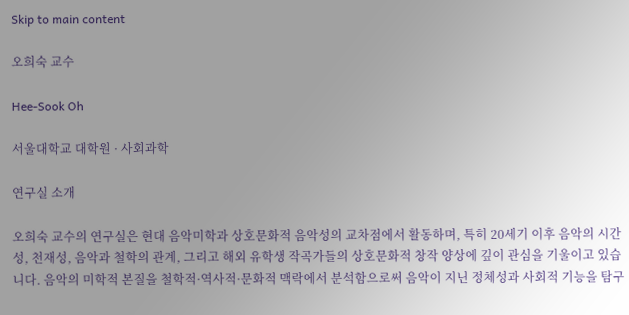Skip to main content

오희숙 교수

Hee-Sook Oh

서울대학교 대학원 · 사회과학

연구실 소개

오희숙 교수의 연구실은 현대 음악미학과 상호문화적 음악성의 교차점에서 활동하며, 특히 20세기 이후 음악의 시간성, 천재성, 음악과 철학의 관계, 그리고 해외 유학생 작곡가들의 상호문화적 창작 양상에 깊이 관심을 기울이고 있습니다. 음악의 미학적 본질을 철학적·역사적·문화적 맥락에서 분석함으로써 음악이 지닌 정체성과 사회적 기능을 탐구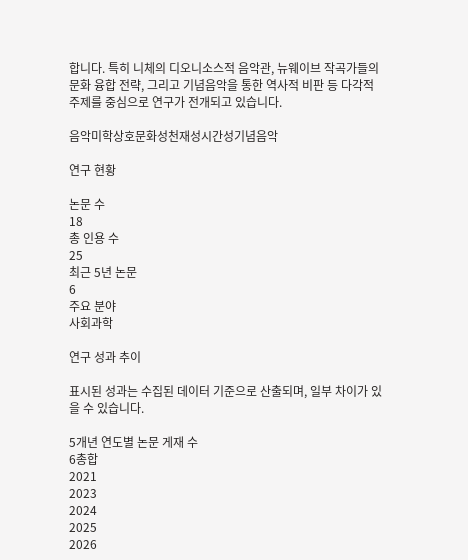합니다. 특히 니체의 디오니소스적 음악관, 뉴웨이브 작곡가들의 문화 융합 전략, 그리고 기념음악을 통한 역사적 비판 등 다각적 주제를 중심으로 연구가 전개되고 있습니다.

음악미학상호문화성천재성시간성기념음악

연구 현황

논문 수
18
총 인용 수
25
최근 5년 논문
6
주요 분야
사회과학

연구 성과 추이

표시된 성과는 수집된 데이터 기준으로 산출되며, 일부 차이가 있을 수 있습니다.

5개년 연도별 논문 게재 수
6총합
2021
2023
2024
2025
2026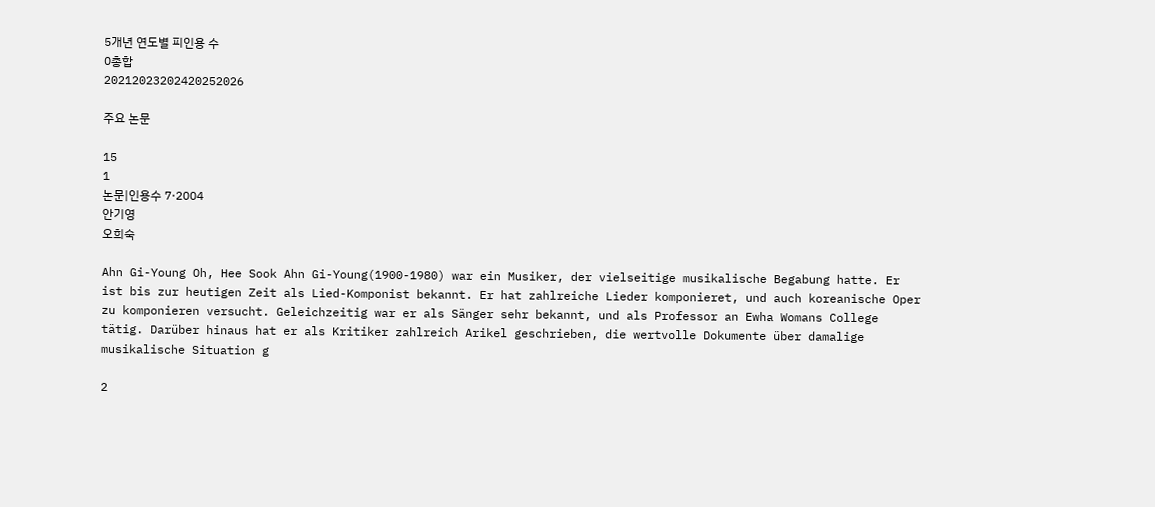5개년 연도별 피인용 수
0총합
20212023202420252026

주요 논문

15
1
논문|인용수 7·2004
안기영
오희숙

Ahn Gi-Young Oh, Hee Sook Ahn Gi-Young(1900-1980) war ein Musiker, der vielseitige musikalische Begabung hatte. Er ist bis zur heutigen Zeit als Lied-Komponist bekannt. Er hat zahlreiche Lieder komponieret, und auch koreanische Oper zu komponieren versucht. Geleichzeitig war er als Sänger sehr bekannt, und als Professor an Ewha Womans College tätig. Darüber hinaus hat er als Kritiker zahlreich Arikel geschrieben, die wertvolle Dokumente über damalige musikalische Situation g

2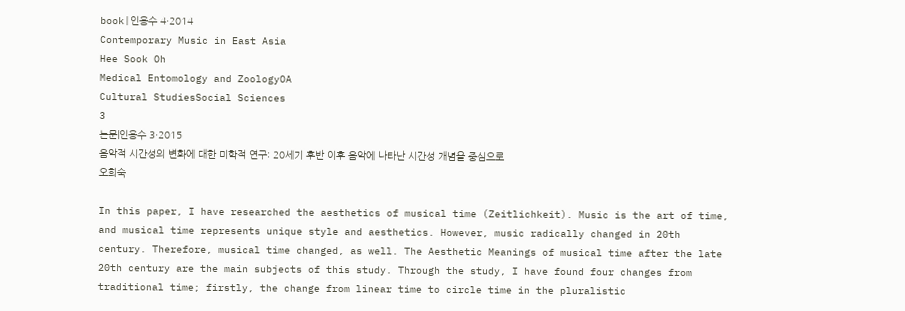book|인용수 4·2014
Contemporary Music in East Asia
Hee Sook Oh
Medical Entomology and ZoologyOA
Cultural StudiesSocial Sciences
3
논문|인용수 3·2015
음악적 시간성의 변화에 대한 미학적 연구: 20세기 후반 이후 음악에 나타난 시간성 개념을 중심으로
오희숙

In this paper, I have researched the aesthetics of musical time (Zeitlichkeit). Music is the art of time, and musical time represents unique style and aesthetics. However, music radically changed in 20th century. Therefore, musical time changed, as well. The Aesthetic Meanings of musical time after the late 20th century are the main subjects of this study. Through the study, I have found four changes from traditional time; firstly, the change from linear time to circle time in the pluralistic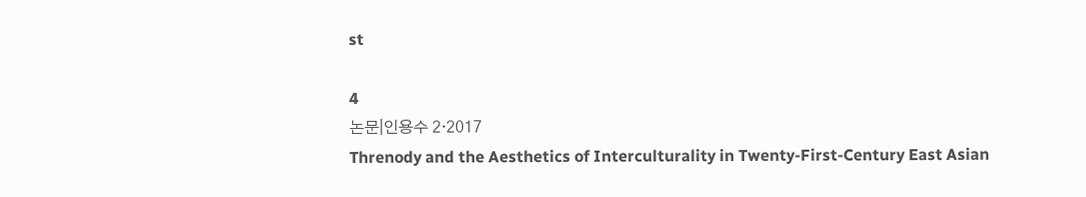st

4
논문|인용수 2·2017
Threnody and the Aesthetics of Interculturality in Twenty-First-Century East Asian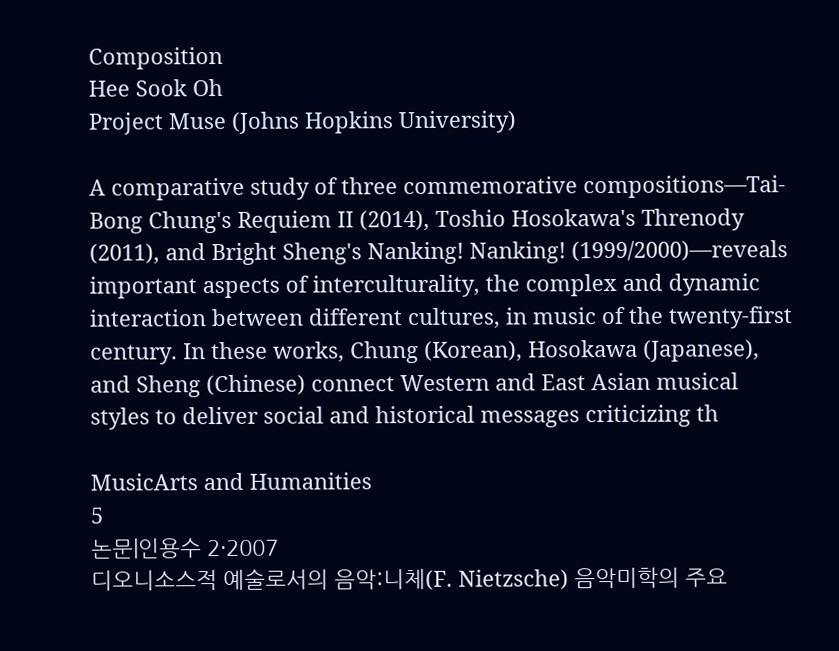Composition
Hee Sook Oh
Project Muse (Johns Hopkins University)

A comparative study of three commemorative compositions—Tai-Bong Chung's Requiem II (2014), Toshio Hosokawa's Threnody (2011), and Bright Sheng's Nanking! Nanking! (1999/2000)—reveals important aspects of interculturality, the complex and dynamic interaction between different cultures, in music of the twenty-first century. In these works, Chung (Korean), Hosokawa (Japanese), and Sheng (Chinese) connect Western and East Asian musical styles to deliver social and historical messages criticizing th

MusicArts and Humanities
5
논문|인용수 2·2007
디오니소스적 예술로서의 음악:니체(F. Nietzsche) 음악미학의 주요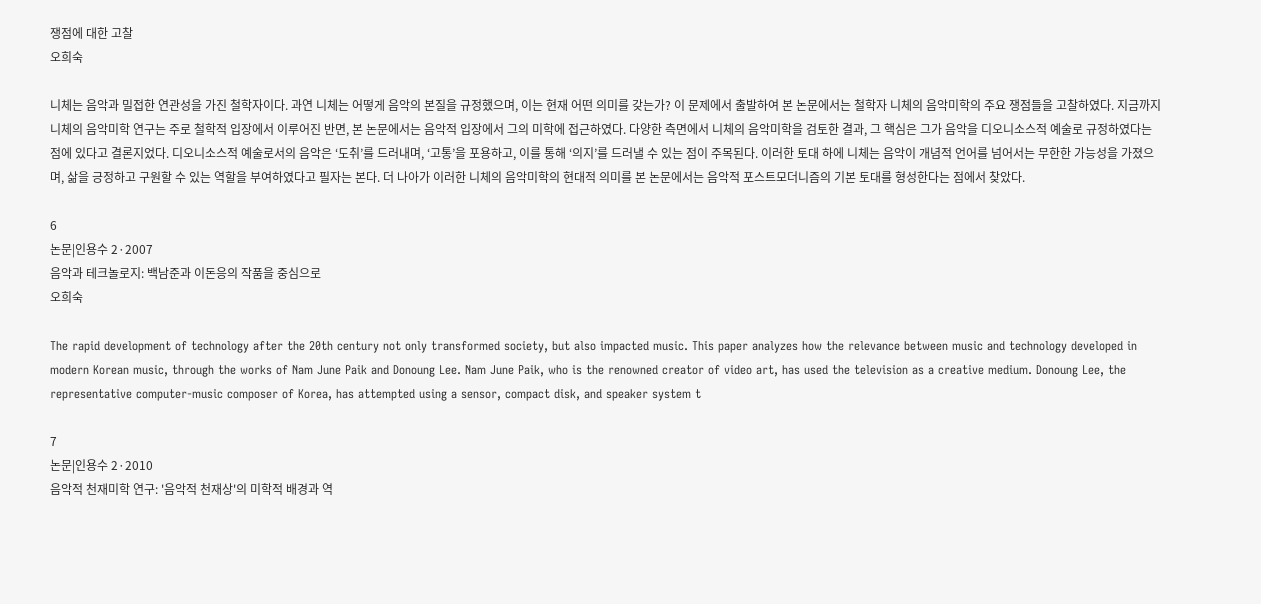쟁점에 대한 고찰
오희숙

니체는 음악과 밀접한 연관성을 가진 철학자이다. 과연 니체는 어떻게 음악의 본질을 규정했으며, 이는 현재 어떤 의미를 갖는가? 이 문제에서 출발하여 본 논문에서는 철학자 니체의 음악미학의 주요 쟁점들을 고찰하였다. 지금까지 니체의 음악미학 연구는 주로 철학적 입장에서 이루어진 반면, 본 논문에서는 음악적 입장에서 그의 미학에 접근하였다. 다양한 측면에서 니체의 음악미학을 검토한 결과, 그 핵심은 그가 음악을 디오니소스적 예술로 규정하였다는 점에 있다고 결론지었다. 디오니소스적 예술로서의 음악은 ‘도취’를 드러내며, ‘고통’을 포용하고, 이를 통해 ‘의지’를 드러낼 수 있는 점이 주목된다. 이러한 토대 하에 니체는 음악이 개념적 언어를 넘어서는 무한한 가능성을 가졌으며, 삶을 긍정하고 구원할 수 있는 역할을 부여하였다고 필자는 본다. 더 나아가 이러한 니체의 음악미학의 현대적 의미를 본 논문에서는 음악적 포스트모더니즘의 기본 토대를 형성한다는 점에서 찾았다.

6
논문|인용수 2·2007
음악과 테크놀로지: 백남준과 이돈응의 작품을 중심으로
오희숙

The rapid development of technology after the 20th century not only transformed society, but also impacted music. This paper analyzes how the relevance between music and technology developed in modern Korean music, through the works of Nam June Paik and Donoung Lee. Nam June Paik, who is the renowned creator of video art, has used the television as a creative medium. Donoung Lee, the representative computer-music composer of Korea, has attempted using a sensor, compact disk, and speaker system t

7
논문|인용수 2·2010
음악적 천재미학 연구: '음악적 천재상'의 미학적 배경과 역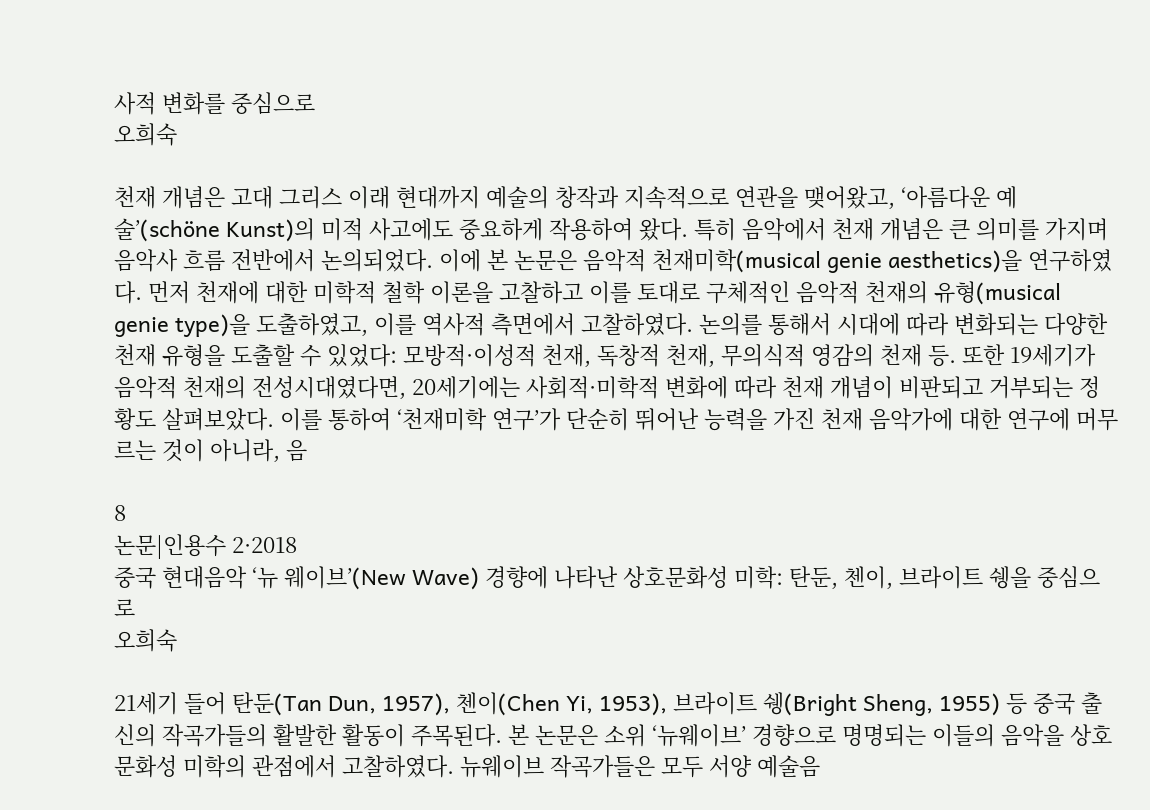사적 변화를 중심으로
오희숙

천재 개념은 고대 그리스 이래 현대까지 예술의 창작과 지속적으로 연관을 맺어왔고, ‘아름다운 예술’(schöne Kunst)의 미적 사고에도 중요하게 작용하여 왔다. 특히 음악에서 천재 개념은 큰 의미를 가지며 음악사 흐름 전반에서 논의되었다. 이에 본 논문은 음악적 천재미학(musical genie aesthetics)을 연구하였다. 먼저 천재에 대한 미학적 철학 이론을 고찰하고 이를 토대로 구체적인 음악적 천재의 유형(musical genie type)을 도출하였고, 이를 역사적 측면에서 고찰하였다. 논의를 통해서 시대에 따라 변화되는 다양한 천재 유형을 도출할 수 있었다: 모방적·이성적 천재, 독창적 천재, 무의식적 영감의 천재 등. 또한 19세기가 음악적 천재의 전성시대였다면, 20세기에는 사회적·미학적 변화에 따라 천재 개념이 비판되고 거부되는 정황도 살펴보았다. 이를 통하여 ‘천재미학 연구’가 단순히 뛰어난 능력을 가진 천재 음악가에 대한 연구에 머무르는 것이 아니라, 음

8
논문|인용수 2·2018
중국 현대음악 ‘뉴 웨이브’(New Wave) 경향에 나타난 상호문화성 미학: 탄둔, 첸이, 브라이트 쉥을 중심으로
오희숙

21세기 들어 탄둔(Tan Dun, 1957), 첸이(Chen Yi, 1953), 브라이트 쉥(Bright Sheng, 1955) 등 중국 출신의 작곡가들의 활발한 활동이 주목된다. 본 논문은 소위 ‘뉴웨이브’ 경향으로 명명되는 이들의 음악을 상호문화성 미학의 관점에서 고찰하였다. 뉴웨이브 작곡가들은 모두 서양 예술음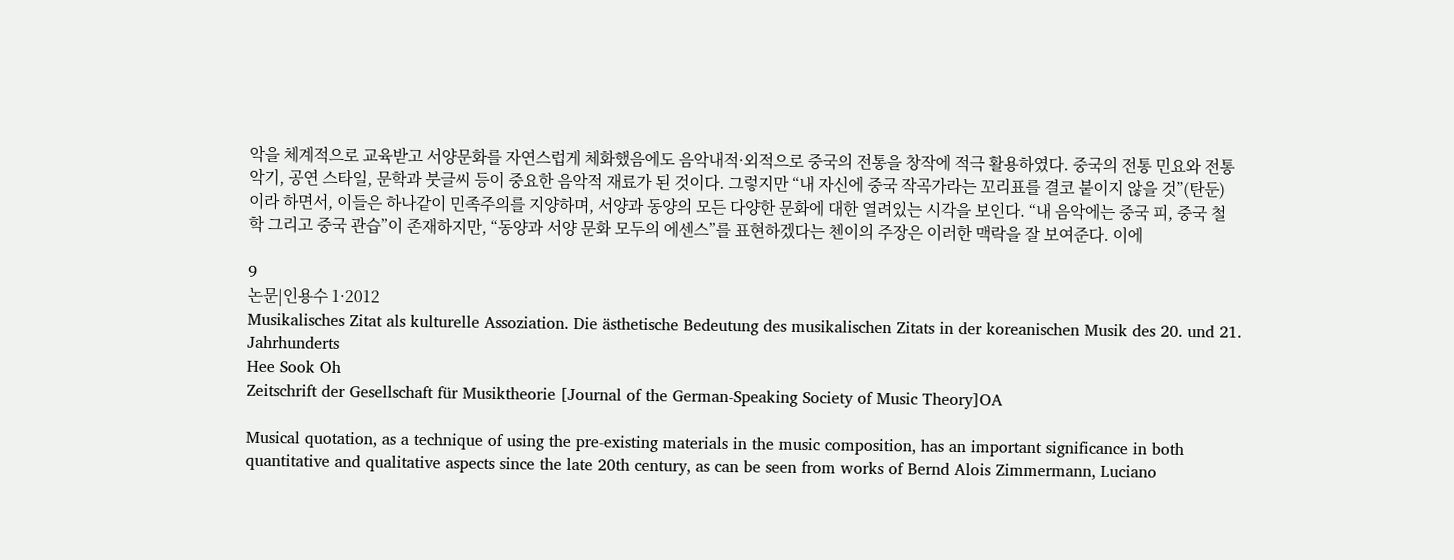악을 체계적으로 교육받고 서양문화를 자연스럽게 체화했음에도 음악내적·외적으로 중국의 전통을 창작에 적극 활용하였다. 중국의 전통 민요와 전통 악기, 공연 스타일, 문학과 붓글씨 등이 중요한 음악적 재료가 된 것이다. 그렇지만 “내 자신에 중국 작곡가라는 꼬리표를 결코 붙이지 않을 것”(탄둔)이라 하면서, 이들은 하나같이 민족주의를 지양하며, 서양과 동양의 모든 다양한 문화에 대한 열려있는 시각을 보인다. “내 음악에는 중국 피, 중국 철학 그리고 중국 관습”이 존재하지만, “동양과 서양 문화 모두의 에센스”를 표현하겠다는 첸이의 주장은 이러한 맥락을 잘 보여준다. 이에

9
논문|인용수 1·2012
Musikalisches Zitat als kulturelle Assoziation. Die ästhetische Bedeutung des musikalischen Zitats in der koreanischen Musik des 20. und 21. Jahrhunderts
Hee Sook Oh
Zeitschrift der Gesellschaft für Musiktheorie [Journal of the German-Speaking Society of Music Theory]OA

Musical quotation, as a technique of using the pre-existing materials in the music composition, has an important significance in both quantitative and qualitative aspects since the late 20th century, as can be seen from works of Bernd Alois Zimmermann, Luciano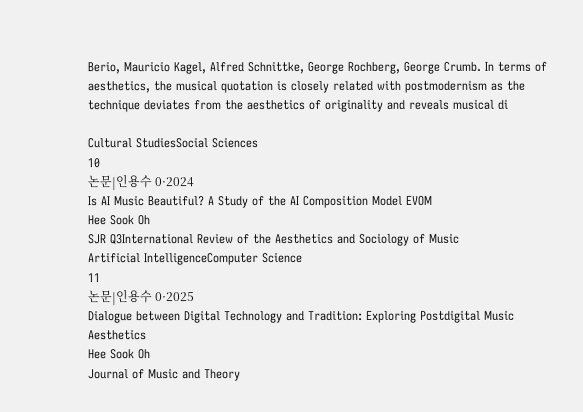Berio, Mauricio Kagel, Alfred Schnittke, George Rochberg, George Crumb. In terms of aesthetics, the musical quotation is closely related with postmodernism as the technique deviates from the aesthetics of originality and reveals musical di

Cultural StudiesSocial Sciences
10
논문|인용수 0·2024
Is AI Music Beautiful? A Study of the AI Composition Model EVOM
Hee Sook Oh
SJR Q3International Review of the Aesthetics and Sociology of Music
Artificial IntelligenceComputer Science
11
논문|인용수 0·2025
Dialogue between Digital Technology and Tradition: Exploring Postdigital Music Aesthetics
Hee Sook Oh
Journal of Music and Theory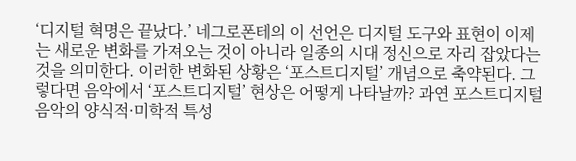‘디지털 혁명은 끝났다.’ 네그로폰테의 이 선언은 디지털 도구와 표현이 이제는 새로운 변화를 가져오는 것이 아니라 일종의 시대 정신으로 자리 잡았다는 것을 의미한다. 이러한 변화된 상황은 ‘포스트디지털’ 개념으로 축약된다. 그렇다면 음악에서 ‘포스트디지털’ 현상은 어떻게 나타날까? 과연 포스트디지털 음악의 양식적·미학적 특성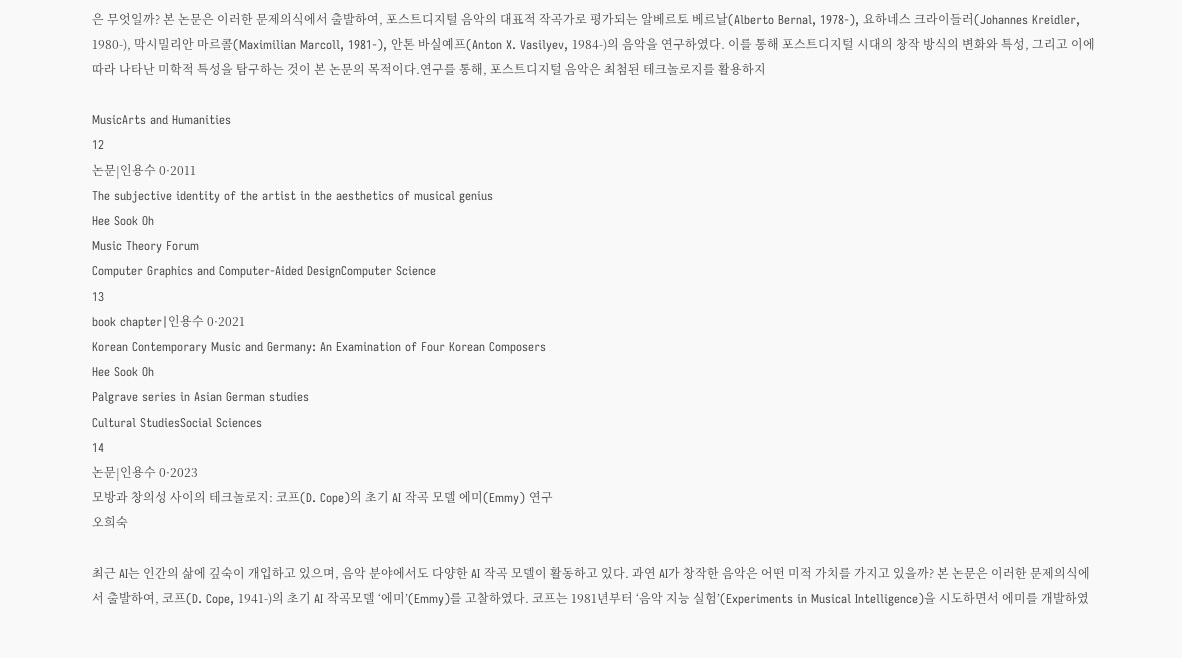은 무엇일까? 본 논문은 이러한 문제의식에서 출발하여, 포스트디지털 음악의 대표적 작곡가로 평가되는 알베르토 베르날(Alberto Bernal, 1978-), 요하네스 크라이들러(Johannes Kreidler, 1980-), 막시밀리안 마르콜(Maximilian Marcoll, 1981-), 안톤 바실예프(Anton X. Vasilyev, 1984-)의 음악을 연구하였다. 이를 통해 포스트디지털 시대의 창작 방식의 변화와 특성, 그리고 이에 따라 나타난 미학적 특성을 탐구하는 것이 본 논문의 목적이다.연구를 통해, 포스트디지털 음악은 최첨된 테크놀로지를 활용하지

MusicArts and Humanities
12
논문|인용수 0·2011
The subjective identity of the artist in the aesthetics of musical genius
Hee Sook Oh
Music Theory Forum
Computer Graphics and Computer-Aided DesignComputer Science
13
book chapter|인용수 0·2021
Korean Contemporary Music and Germany: An Examination of Four Korean Composers
Hee Sook Oh
Palgrave series in Asian German studies
Cultural StudiesSocial Sciences
14
논문|인용수 0·2023
모방과 창의성 사이의 테크놀로지: 코프(D. Cope)의 초기 AI 작곡 모델 에미(Emmy) 연구
오희숙

최근 AI는 인간의 삶에 깊숙이 개입하고 있으며, 음악 분야에서도 다양한 AI 작곡 모델이 활동하고 있다. 과연 AI가 창작한 음악은 어떤 미적 가치를 가지고 있을까? 본 논문은 이러한 문제의식에서 출발하여, 코프(D. Cope, 1941-)의 초기 AI 작곡모델 ‘에미’(Emmy)를 고찰하였다. 코프는 1981년부터 ‘음악 지능 실험’(Experiments in Musical Intelligence)을 시도하면서 에미를 개발하였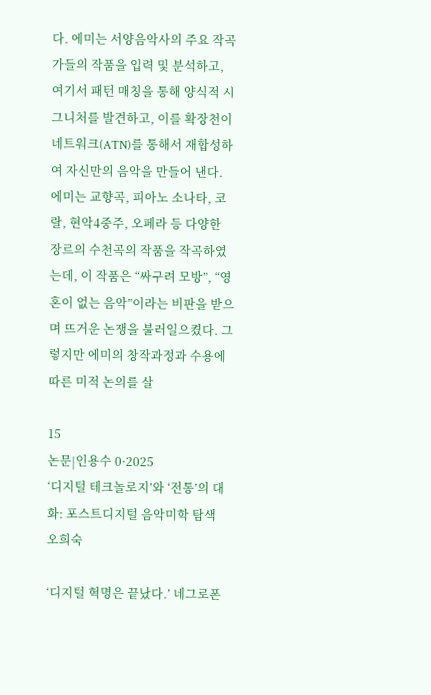다. 에미는 서양음악사의 주요 작곡가들의 작품을 입력 및 분석하고, 여기서 패턴 매칭을 통해 양식적 시그니처를 발견하고, 이를 확장천이네트워크(ATN)를 통해서 재합성하여 자신만의 음악을 만들어 낸다. 에미는 교향곡, 피아노 소나타, 코랄, 현악4중주, 오페라 등 다양한 장르의 수천곡의 작품을 작곡하였는데, 이 작품은 “싸구려 모방”, “영혼이 없는 음악”이라는 비판을 받으며 뜨거운 논쟁을 불러일으켰다. 그렇지만 에미의 창작과정과 수용에 따른 미적 논의를 살

15
논문|인용수 0·2025
‘디지털 테크놀로지’와 ‘전통’의 대화: 포스트디지털 음악미학 탐색
오희숙

‘디지털 혁명은 끝났다.’ 네그로폰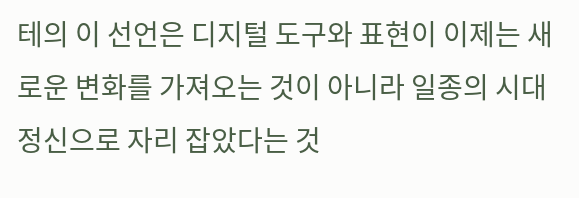테의 이 선언은 디지털 도구와 표현이 이제는 새로운 변화를 가져오는 것이 아니라 일종의 시대 정신으로 자리 잡았다는 것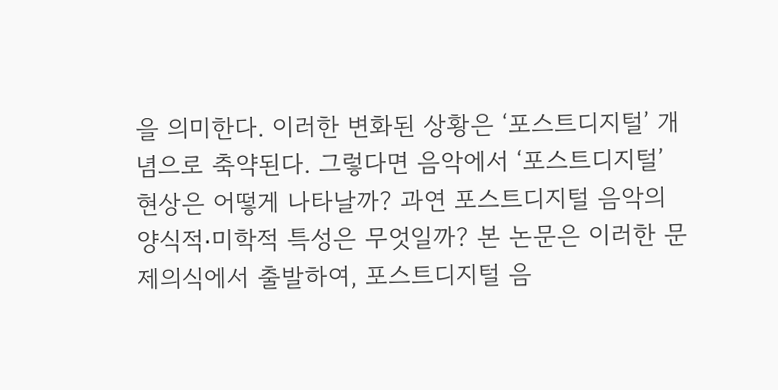을 의미한다. 이러한 변화된 상황은 ‘포스트디지털’ 개념으로 축약된다. 그렇다면 음악에서 ‘포스트디지털’ 현상은 어떻게 나타날까? 과연 포스트디지털 음악의 양식적⋅미학적 특성은 무엇일까? 본 논문은 이러한 문제의식에서 출발하여, 포스트디지털 음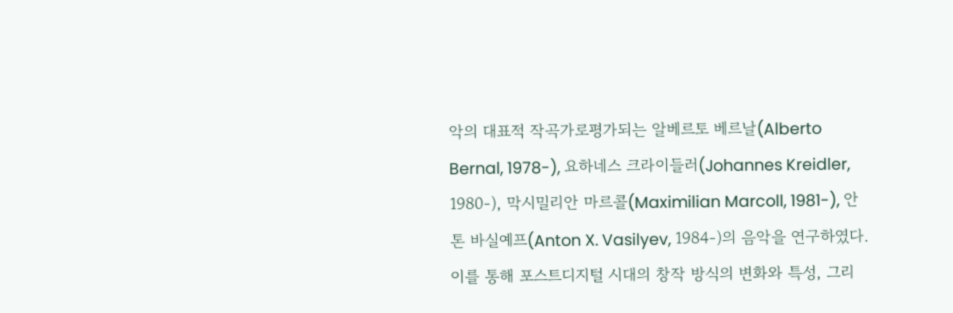악의 대표적 작곡가로평가되는 알베르토 베르날(Alberto Bernal, 1978-), 요하네스 크라이들러(Johannes Kreidler, 1980-), 막시밀리안 마르콜(Maximilian Marcoll, 1981-), 안톤 바실예프(Anton X. Vasilyev, 1984-)의 음악을 연구하였다. 이를 통해 포스트디지털 시대의 창작 방식의 변화와 특성, 그리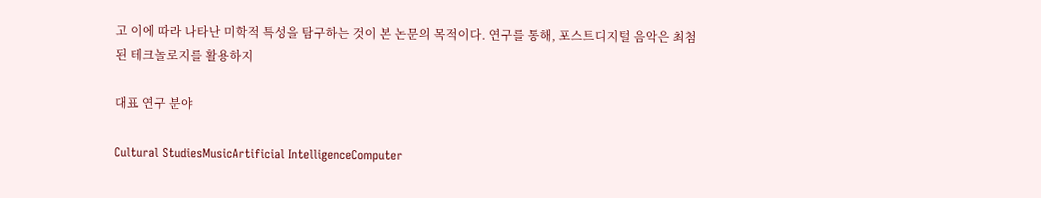고 이에 따라 나타난 미학적 특성을 탐구하는 것이 본 논문의 목적이다. 연구를 통해, 포스트디지털 음악은 최첨된 테크놀로지를 활용하지

대표 연구 분야

Cultural StudiesMusicArtificial IntelligenceComputer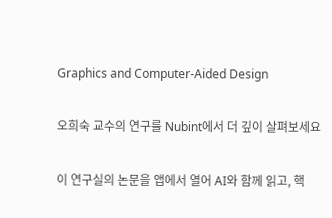Graphics and Computer-Aided Design

오희숙 교수의 연구를 Nubint에서 더 깊이 살펴보세요

이 연구실의 논문을 앱에서 열어 AI와 함께 읽고, 핵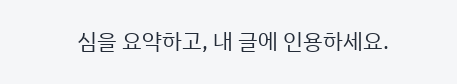심을 요약하고, 내 글에 인용하세요.